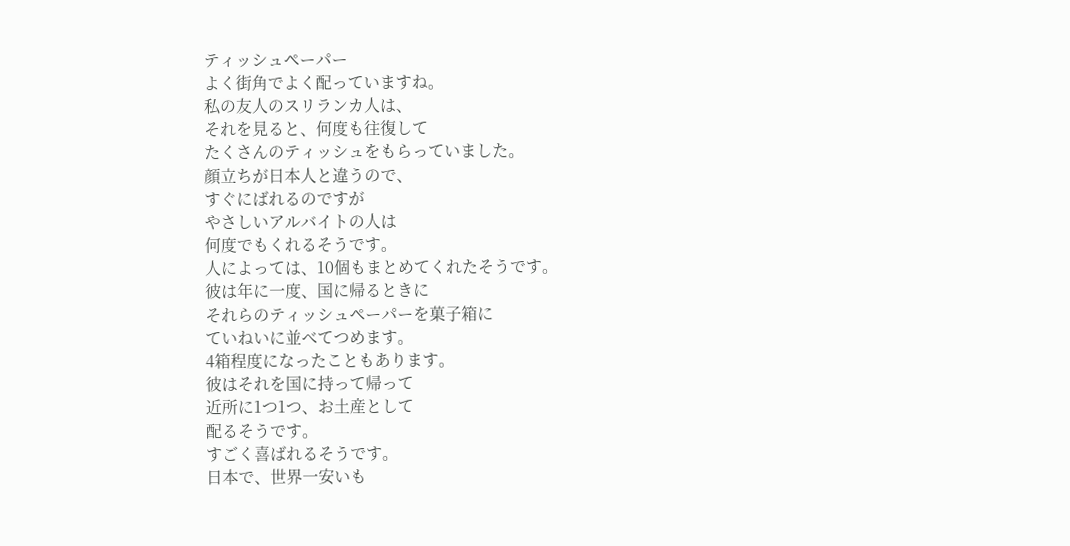ティッシュペーパー
よく街角でよく配っていますね。
私の友人のスリランカ人は、
それを見ると、何度も往復して
たくさんのティッシュをもらっていました。
顔立ちが日本人と違うので、
すぐにばれるのですが
やさしいアルバイトの人は
何度でもくれるそうです。
人によっては、10個もまとめてくれたそうです。
彼は年に一度、国に帰るときに
それらのティッシュペーパーを菓子箱に
ていねいに並べてつめます。
4箱程度になったこともあります。
彼はそれを国に持って帰って
近所に1つ1つ、お土産として
配るそうです。
すごく喜ばれるそうです。
日本で、世界一安いも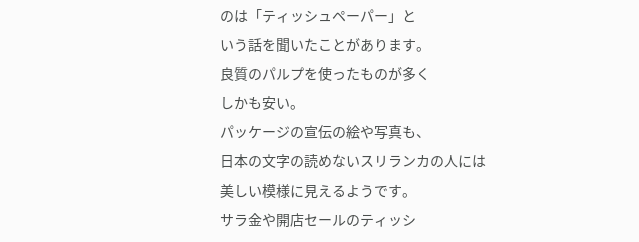のは「ティッシュペーパー」と
いう話を聞いたことがあります。
良質のパルプを使ったものが多く
しかも安い。
パッケージの宣伝の絵や写真も、
日本の文字の読めないスリランカの人には
美しい模様に見えるようです。
サラ金や開店セールのティッシ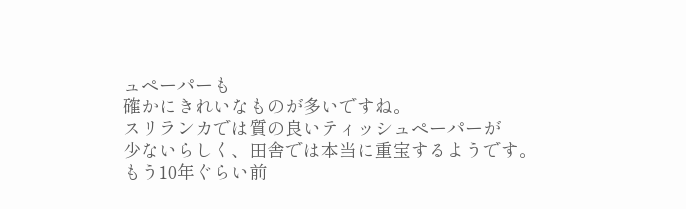ュペーパーも
確かにきれいなものが多いですね。
スリランカでは質の良いティッシュペーパーが
少ないらしく、田舎では本当に重宝するようです。
もう10年ぐらい前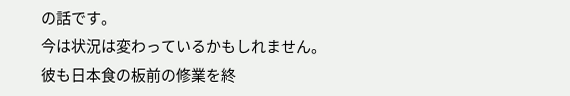の話です。
今は状況は変わっているかもしれません。
彼も日本食の板前の修業を終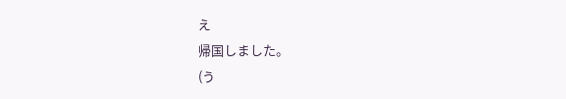え
帰国しました。
(う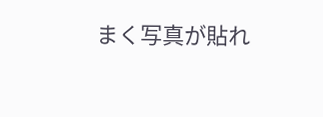まく写真が貼れ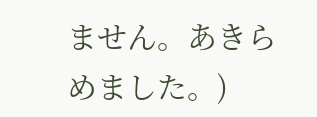ません。あきらめました。)